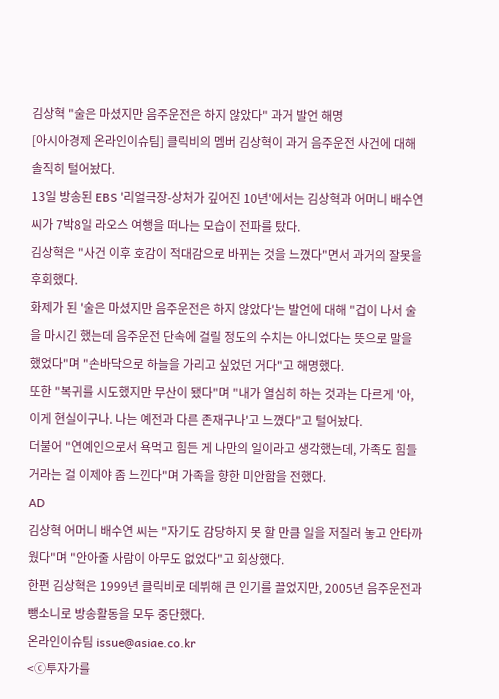김상혁 "술은 마셨지만 음주운전은 하지 않았다" 과거 발언 해명
[아시아경제 온라인이슈팀] 클릭비의 멤버 김상혁이 과거 음주운전 사건에 대해 솔직히 털어놨다.
13일 방송된 EBS '리얼극장-상처가 깊어진 10년'에서는 김상혁과 어머니 배수연 씨가 7박8일 라오스 여행을 떠나는 모습이 전파를 탔다.
김상혁은 "사건 이후 호감이 적대감으로 바뀌는 것을 느꼈다"면서 과거의 잘못을 후회했다.
화제가 된 '술은 마셨지만 음주운전은 하지 않았다'는 발언에 대해 "겁이 나서 술을 마시긴 했는데 음주운전 단속에 걸릴 정도의 수치는 아니었다는 뜻으로 말을 했었다"며 "손바닥으로 하늘을 가리고 싶었던 거다"고 해명했다.
또한 "복귀를 시도했지만 무산이 됐다"며 "내가 열심히 하는 것과는 다르게 '아, 이게 현실이구나. 나는 예전과 다른 존재구나'고 느꼈다"고 털어놨다.
더불어 "연예인으로서 욕먹고 힘든 게 나만의 일이라고 생각했는데, 가족도 힘들 거라는 걸 이제야 좀 느낀다"며 가족을 향한 미안함을 전했다.
AD
김상혁 어머니 배수연 씨는 "자기도 감당하지 못 할 만큼 일을 저질러 놓고 안타까웠다"며 "안아줄 사람이 아무도 없었다"고 회상했다.
한편 김상혁은 1999년 클릭비로 데뷔해 큰 인기를 끌었지만, 2005년 음주운전과 뺑소니로 방송활동을 모두 중단했다.
온라인이슈팀 issue@asiae.co.kr
<ⓒ투자가를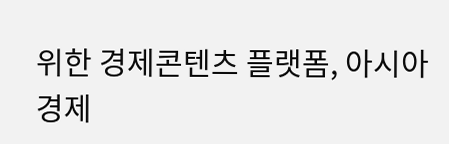위한 경제콘텐츠 플랫폼, 아시아경제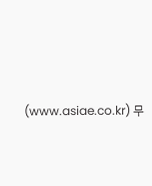(www.asiae.co.kr) 무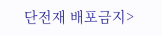단전재 배포금지>